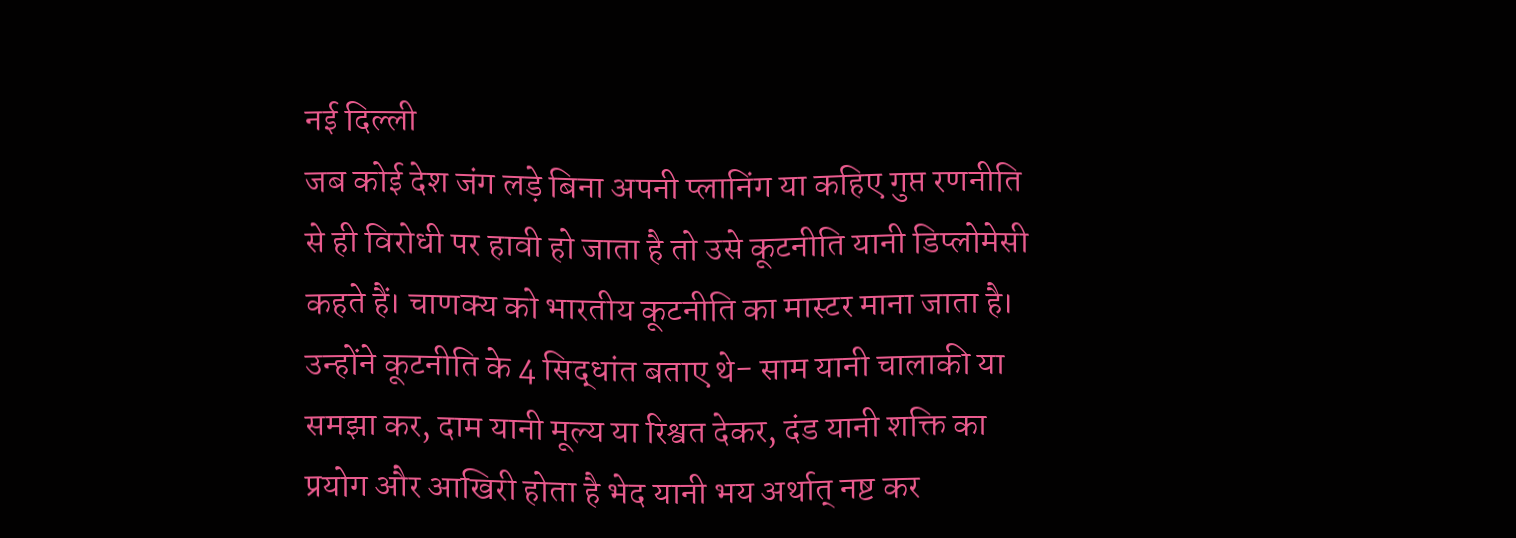नई दिल्ली
जब कोई देश जंग लड़े बिना अपनी प्लानिंग या कहिए गुप्त रणनीति से ही विरोधी पर हावी हो जाता है तो उसे कूटनीति यानी डिप्लोमेसी कहते हैं। चाणक्य को भारतीय कूटनीति का मास्टर माना जाता है। उन्होंने कूटनीति के 4 सिद्धांत बताए थे- साम यानी चालाकी या समझा कर, दाम यानी मूल्य या रिश्वत देकर, दंड यानी शक्ति का प्रयोग और आखिरी होता है भेद यानी भय अर्थात् नष्ट कर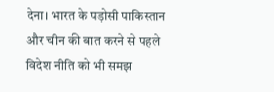देना। भारत के पड़ोसी पाकिस्तान और चीन की बात करने से पहले विदेश नीति को भी समझ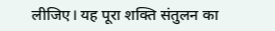लीजिए। यह पूरा शक्ति संतुलन का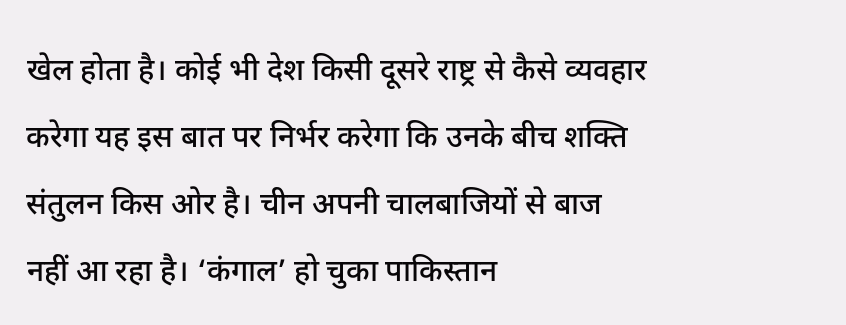खेल होता है। कोई भी देश किसी दूसरे राष्ट्र से कैसे व्यवहार करेगा यह इस बात पर निर्भर करेगा कि उनके बीच शक्ति संतुलन किस ओर है। चीन अपनी चालबाजियों से बाज नहीं आ रहा है। ‘कंगाल’ हो चुका पाकिस्तान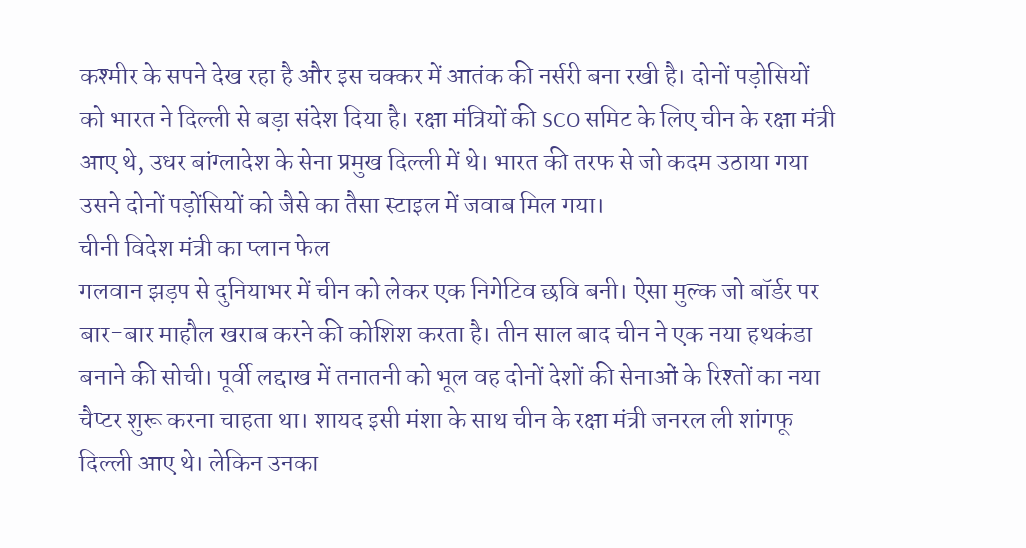कश्मीर के सपने देख रहा है और इस चक्कर में आतंक की नर्सरी बना रखी है। दोनों पड़ोसियों को भारत ने दिल्ली से बड़ा संदेश दिया है। रक्षा मंत्रियों की SCO समिट के लिए चीन के रक्षा मंत्री आए थे, उधर बांग्लादेश के सेना प्रमुख दिल्ली में थे। भारत की तरफ से जो कदम उठाया गया उसने दोनों पड़ोंसियों को जैसे का तैसा स्टाइल में जवाब मिल गया।
चीनी विदेश मंत्री का प्लान फेल
गलवान झड़प से दुनियाभर में चीन को लेकर एक निगेटिव छवि बनी। ऐसा मुल्क जो बॉर्डर पर बार-बार माहौल खराब करने की कोशिश करता है। तीन साल बाद चीन ने एक नया हथकंडा बनाने की सोची। पूर्वी लद्दाख में तनातनी को भूल वह दोनों देशों की सेनाओं के रिश्तों का नया चैप्टर शुरू करना चाहता था। शायद इसी मंशा के साथ चीन के रक्षा मंत्री जनरल ली शांगफू दिल्ली आए थे। लेकिन उनका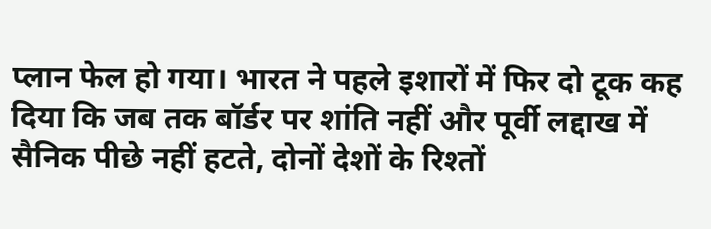प्लान फेल हो गया। भारत ने पहले इशारों में फिर दो टूक कह दिया कि जब तक बॉर्डर पर शांति नहीं और पूर्वी लद्दाख में सैनिक पीछे नहीं हटते, दोनों देशों के रिश्तों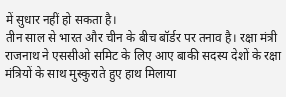में सुधार नहीं हो सकता है।
तीन साल से भारत और चीन के बीच बॉर्डर पर तनाव है। रक्षा मंत्री राजनाथ ने एससीओ समिट के लिए आए बाकी सदस्य देशों के रक्षा मंत्रियों के साथ मुस्कुराते हुए हाथ मिलाया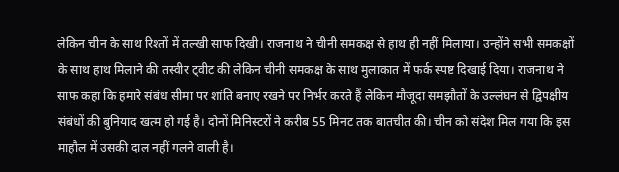लेकिन चीन के साथ रिश्तों में तल्खी साफ दिखी। राजनाथ ने चीनी समकक्ष से हाथ ही नहीं मिलाया। उन्होंने सभी समकक्षों के साथ हाथ मिलाने की तस्वीर ट्वीट की लेकिन चीनी समकक्ष के साथ मुलाकात में फर्क स्पष्ट दिखाई दिया। राजनाथ ने साफ कहा कि हमारे संबंध सीमा पर शांति बनाए रखने पर निर्भर करते हैं लेकिन मौजूदा समझौतों के उल्लंघन से द्विपक्षीय संबंधों की बुनियाद खत्म हो गई है। दोनों मिनिस्टरों ने करीब 55 मिनट तक बातचीत की। चीन को संदेश मिल गया कि इस माहौल में उसकी दाल नहीं गलने वाली है।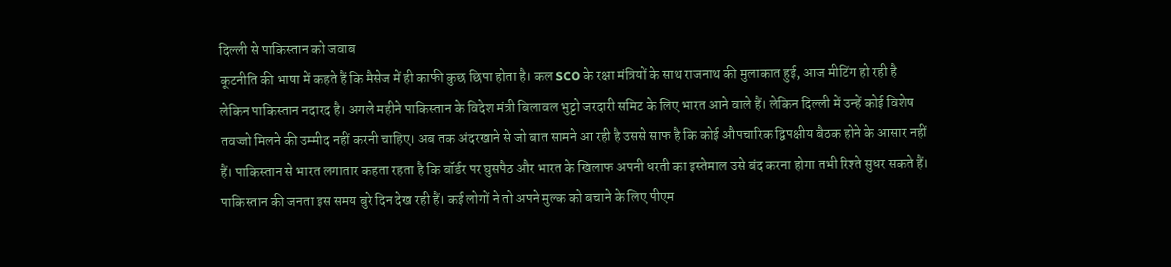दिल्ली से पाकिस्तान को जवाब
कूटनीति की भाषा में कहते हैं कि मैसेज में ही काफी कुछ छिपा होता है। कल SCO के रक्षा मंत्रियों के साथ राजनाथ की मुलाकात हुई, आज मीटिंग हो रही है लेकिन पाकिस्तान नदारद है। अगले महीने पाकिस्तान के विदेश मंत्री बिलावल भुट्टो जरदारी समिट के लिए भारत आने वाले हैं। लेकिन दिल्ली में उन्हें कोई विशेष तवज्जो मिलने की उम्मीद नहीं करनी चाहिए। अब तक अंदरखाने से जो बात सामने आ रही है उससे साफ है कि कोई औपचारिक द्विपक्षीय बैठक होने के आसार नहीं हैं। पाकिस्तान से भारत लगातार कहता रहता है कि बॉर्डर पर घुसपैठ और भारत के खिलाफ अपनी धरती का इस्तेमाल उसे बंद करना होगा तभी रिश्ते सुधर सकते हैं।
पाकिस्तान की जनता इस समय बुरे दिन देख रही हैं। कई लोगों ने तो अपने मुल्क को बचाने के लिए पीएम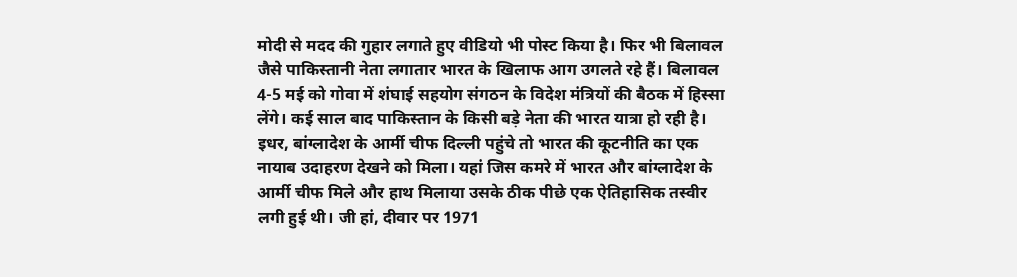मोदी से मदद की गुहार लगाते हुए वीडियो भी पोस्ट किया है। फिर भी बिलावल जैसे पाकिस्तानी नेता लगातार भारत के खिलाफ आग उगलते रहे हैं। बिलावल 4-5 मई को गोवा में शंघाई सहयोग संगठन के विदेश मंत्रियों की बैठक में हिस्सा लेंगे। कई साल बाद पाकिस्तान के किसी बड़े नेता की भारत यात्रा हो रही है।
इधर, बांग्लादेश के आर्मी चीफ दिल्ली पहुंचे तो भारत की कूटनीति का एक नायाब उदाहरण देखने को मिला। यहां जिस कमरे में भारत और बांग्लादेश के आर्मी चीफ मिले और हाथ मिलाया उसके ठीक पीछे एक ऐतिहासिक तस्वीर लगी हुई थी। जी हां, दीवार पर 1971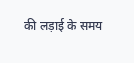की लड़ाई के समय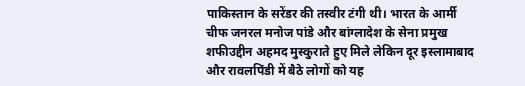पाकिस्तान के सरेंडर की तस्वीर टंगी थी। भारत के आर्मी चीफ जनरल मनोज पांडे और बांग्लादेश के सेना प्रमुख शफीउद्दीन अहमद मुस्कुराते हुए मिले लेकिन दूर इस्लामाबाद और रावलपिंडी में बैठे लोगों को यह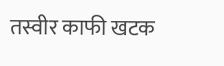तस्वीर काफी खटक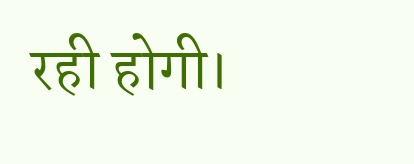रही होगी।